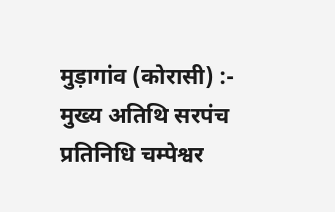मुड़ागांव (कोरासी) :- मुख्य अतिथि सरपंच प्रतिनिधि चम्पेश्वर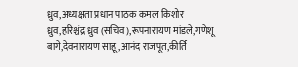ध्रुव,अध्यक्षता प्रधान पाठक कमल किशोर ध्रुव,हरिश्चंद्र ध्रुव (सचिव),रूपनारायण मांडले,गणेशू बागे,देवनारायण साहू ,आनंद राजपूत,कीर्ति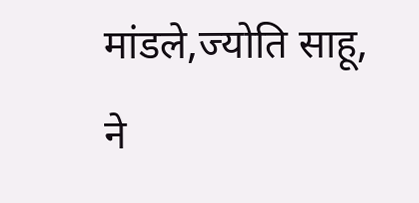मांडले,ज्योति साहू, ने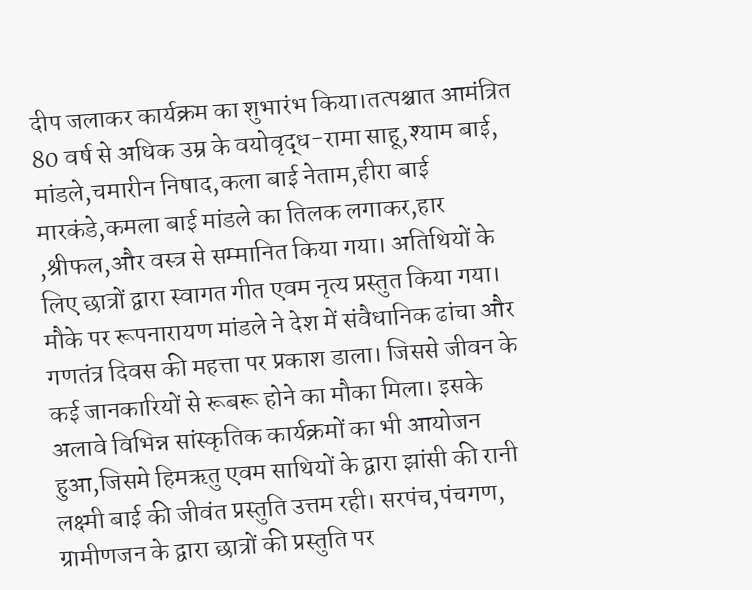दीप जलाकर कार्यक्रम का शुभारंभ किया।तत्पश्चात आमंत्रित 80 वर्ष से अधिक उम्र के वयोवृद्ध-रामा साहू,श्याम बाई, मांडले,चमारीन निषाद,कला बाई नेताम,हीरा बाई मारकंडे,कमला बाई मांडले का तिलक लगाकर,हार ,श्रीफल,और वस्त्र से सम्मानित किया गया। अतिथियों के लिए छात्रों द्वारा स्वागत गीत एवम नृत्य प्रस्तुत किया गया। मौके पर रूपनारायण मांडले ने देश में संवैधानिक ढांचा और गणतंत्र दिवस की महत्ता पर प्रकाश डाला। जिससे जीवन के कई जानकारियों से रूबरू होने का मौका मिला। इसके अलावे विभिन्न सांस्कृतिक कार्यक्रमों का भी आयोजन हुआ,जिसमे हिमऋतु एवम साथियों के द्वारा झांसी की रानी लक्ष्मी बाई की जीवंत प्रस्तुति उत्तम रही। सरपंच,पंचगण, ग्रामीणजन के द्वारा छात्रों की प्रस्तुति पर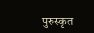पुरुस्कृत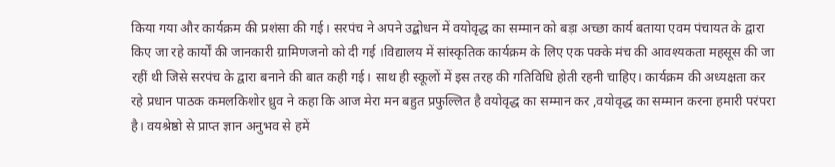किया गया और कार्यक्रम की प्रशंसा की गई। सरपंच ने अपने उद्बोधन में वयोवृद्ध का सम्मान को बड़ा अच्छा कार्य बताया एवम पंचायत के द्वारा किए जा रहे कार्यों की जानकारी ग्रामिणजनो को दी गई ।विद्यालय में सांस्कृतिक कार्यक्रम के लिए एक पक्के मंच की आवश्यकता महसूस की जा रहीं थी जिसे सरपंच के द्वारा बनाने की बात कही गई। साथ ही स्कूलों में इस तरह की गतिविधि होती रहनी चाहिए। कार्यक्रम की अध्यक्षता कर रहे प्रधान पाठक कमलकिशोर ध्रुव ने कहा कि आज मेरा मन बहुत प्रफुल्लित है वयोवृद्ध का सम्मान कर ,वयोवृद्ध का सम्मान करना हमारी परंपरा है। वयश्रेष्ठो से प्राप्त ज्ञान अनुभव से हमें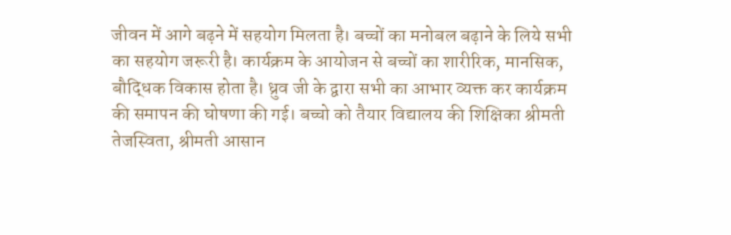जीवन में आगे बढ़ने में सहयोग मिलता है। बच्चों का मनोबल बढ़ाने के लिये सभी का सहयोग जरूरी है। कार्यक्रम के आयोजन से बच्चों का शारीरिक, मानसिक, बौद्धिक विकास होता है। ध्रुव जी के द्वारा सभी का आभार व्यक्त कर कार्यक्रम की समापन की घोषणा की गई। बच्चो को तैयार विद्यालय की शिक्षिका श्रीमती तेजस्विता, श्रीमती आसान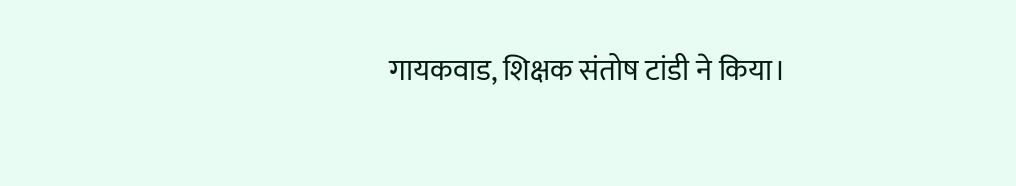गायकवाड, शिक्षक संतोष टांडी ने किया।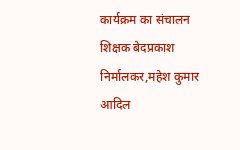कार्यक्रम का संचालन शिक्षक बेदप्रकाश निर्मालकर,महेश कुमार आदिल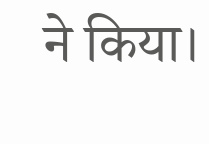ने किया।